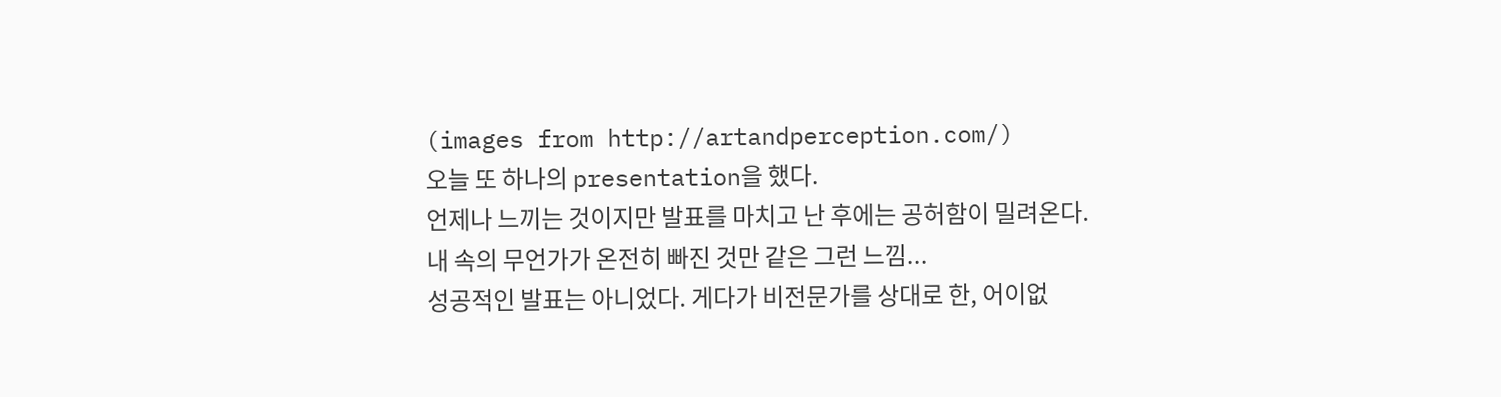(images from http://artandperception.com/)
오늘 또 하나의 presentation을 했다.
언제나 느끼는 것이지만 발표를 마치고 난 후에는 공허함이 밀려온다.
내 속의 무언가가 온전히 빠진 것만 같은 그런 느낌...
성공적인 발표는 아니었다. 게다가 비전문가를 상대로 한, 어이없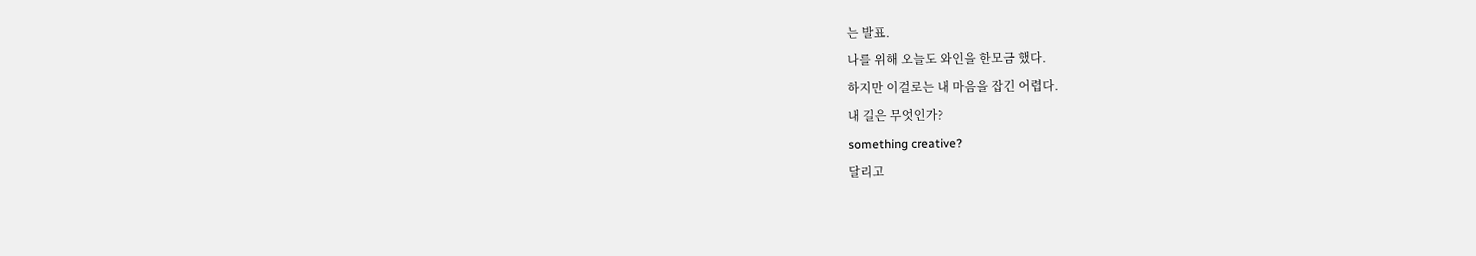는 발표.
나를 위해 오늘도 와인을 한모금 했다.
하지만 이걸로는 내 마음을 잡긴 어렵다.
내 길은 무엇인가?
something creative?
달리고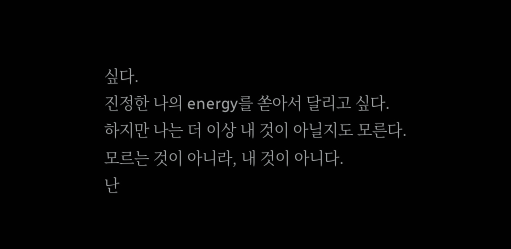싶다.
진정한 나의 energy를 쏟아서 달리고 싶다.
하지만 나는 더 이상 내 것이 아닐지도 모른다.
모르는 것이 아니라, 내 것이 아니다.
난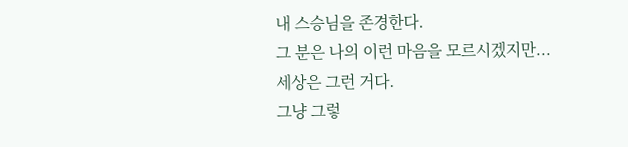내 스승님을 존경한다.
그 분은 나의 이런 마음을 모르시겠지만...
세상은 그런 거다.
그냥 그렇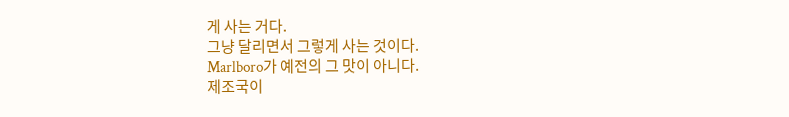게 사는 거다.
그냥 달리면서 그렇게 사는 것이다.
Marlboro가 예전의 그 맛이 아니다.
제조국이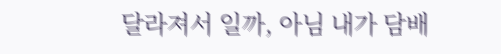달라져서 일까, 아님 내가 담배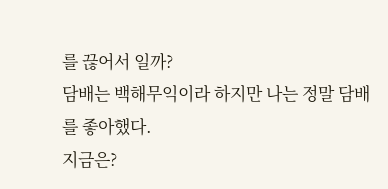를 끊어서 일까?
담배는 백해무익이라 하지만 나는 정말 담배를 좋아했다.
지금은?